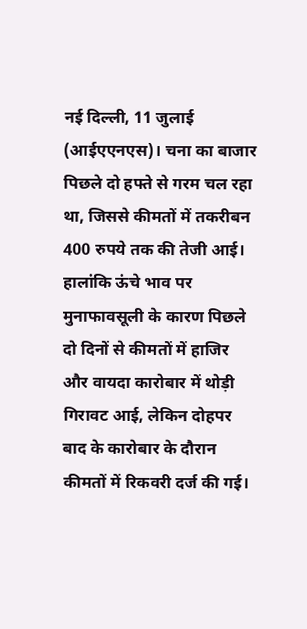नई दिल्ली, 11 जुलाई (आईएएनएस)। चना का बाजार पिछले दो हफ्ते से गरम चल रहा था, जिससे कीमतों में तकरीबन 400 रुपये तक की तेजी आई। हालांकि ऊंचे भाव पर मुनाफावसूली के कारण पिछले दो दिनों से कीमतों में हाजिर और वायदा कारोबार में थोड़ी गिरावट आई, लेकिन दोहपर बाद के कारोबार के दौरान कीमतों में रिकवरी दर्ज की गई।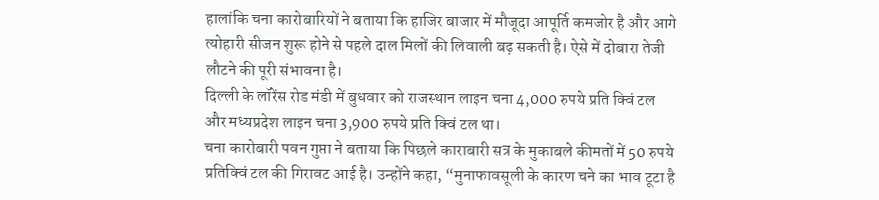हालांकि चना कारोबारियों ने बताया कि हाजिर बाजार में मौजूदा आपूर्ति कमजोर है और आगे त्योहारी सीजन शुरू होने से पहले दाल मिलों की लिवाली बढ़ सकती है। ऐसे में दोबारा तेजी लौटने की पूरी संभावना है।
दिल्ली के लॉरेंस रोड मंडी में बुधवार को राजस्थान लाइन चना 4,000 रुपये प्रति क्विं टल और मध्यप्रदेश लाइन चना 3,900 रुपये प्रति क्विं टल था।
चना कारोबारी पवन गुप्ता ने बताया कि पिछले काराबारी सत्र के मुकाबले कीमतों में 50 रुपये प्रतिक्विं टल की गिरावट आई है। उन्होंने कहा, “मुनाफावसूली के कारण चने का भाव टूटा है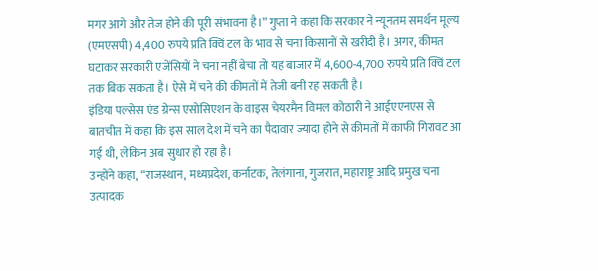मगर आगे और तेज होने की पूरी संभावना है।” गुप्ता ने कहा कि सरकार ने न्यूनतम समर्थन मूल्य (एमएसपी) 4,400 रुपये प्रति क्विं टल के भाव से चना किसानों से खरीदी है। अगर, कीमत घटाकर सरकारी एजेंसियों ने चना नहीं बेचा तो यह बाजार में 4,600-4,700 रुपये प्रति क्विं टल तक बिक सकता है। ऐसे में चने की कीमतों में तेजी बनी रह सकती है।
इंडिया पल्सेस एंड ग्रेन्स एसोसिएशन के वाइस चेयरमैन विमल कोठारी ने आईएएनएस से बातचीत में कहा कि इस साल देश में चने का पैदावार ज्यादा होने से कीमतों में काफी गिरावट आ गई थी, लेकिन अब सुधार हो रहा है।
उन्होंने कहा, “राजस्थान, मध्यप्रदेश, कर्नाटक, तेलंगाना, गुजरात, महाराष्ट्र आदि प्रमुख चना उत्पादक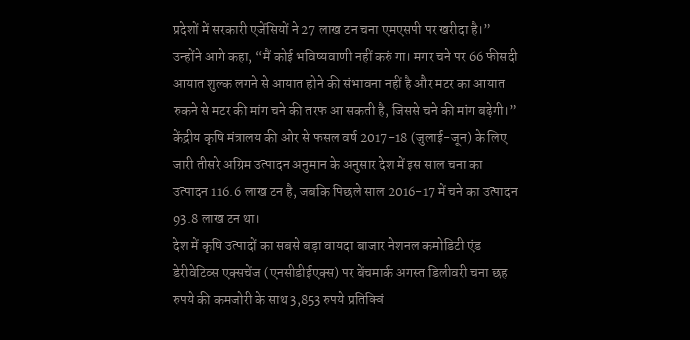प्रदेशों में सरकारी एजेंसियों ने 27 लाख टन चना एमएसपी पर खरीदा है।”
उन्होंने आगे कहा, “मैं कोई भविष्यवाणी नहीं करुं गा। मगर चने पर 66 फीसदी आयात शुल्क लगने से आयात होने की संभावना नहीं है और मटर का आयात रुकने से मटर की मांग चने की तरफ आ सकती है, जिससे चने की मांग बढ़ेगी।”
केंद्रीय कृषि मंत्रालय की ओर से फसल वर्ष 2017-18 (जुलाई-जून) के लिए जारी तीसरे अग्रिम उत्पादन अनुमान के अनुसार देश में इस साल चना का उत्पादन 116.6 लाख टन है, जबकि पिछले साल 2016-17 में चने का उत्पादन 93.8 लाख टन था।
देश में कृषि उत्पादों का सबसे बड़ा वायदा बाजार नेशनल कमोडिटी एंड डेरीवेटिव्स एक्सचेंज (एनसीडीईएक्स) पर बेंचमार्क अगस्त डिलीवरी चना छह रुपये की कमजोरी के साथ 3,853 रुपये प्रतिक्विं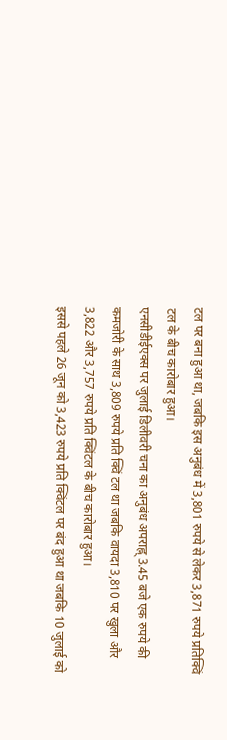टल पर बना हुआ था, जबकि इस अनुबंध में 3,801 रुपये से लेकर 3,871 रुपये प्रतिक्विं टल के बीच कारोबार हुआ।
एनसीडीईएक्स पर जुलाई डिलीवरी चना का अनुबंध अपराह्न् 3.45 बजे एक रुपये की कमजोरी के साथ 3,809 रुपये प्रति क्विं टल था जबकि वायदा 3,810 पर खुला और 3,822 और 3,757 रुपये प्रति क्विंटल के बीच कारोबार हुआ।
इससे पहले 26 जून को 3,423 रुपये प्रति क्विंटल पर बंद हुआ था जबकि 10 जुलाई को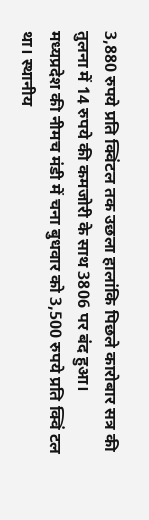3,880 रुपये प्रति क्विंटल तक उछला हालांकि पिछले कारोबार सत्र की तुलना में 14 रुपये की कमजोरी के साथ 3806 पर बंद हुआ।
मध्यप्रदेश की नीमच मंडी में चना बुधवार को 3,500 रुपये प्रति क्विं टल था। स्थानीय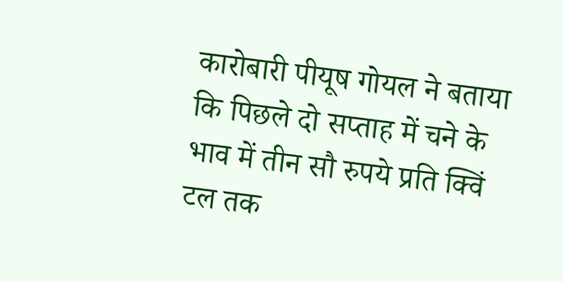कारोबारी पीयूष गोयल ने बताया कि पिछले दो सप्ताह में चने के भाव में तीन सौ रुपये प्रति क्विं टल तक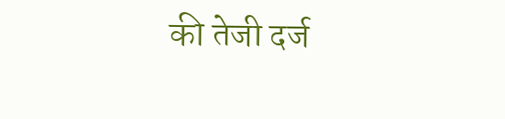की तेजी दर्ज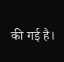की गई है।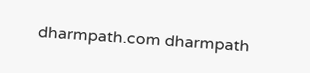dharmpath.com dharmpath